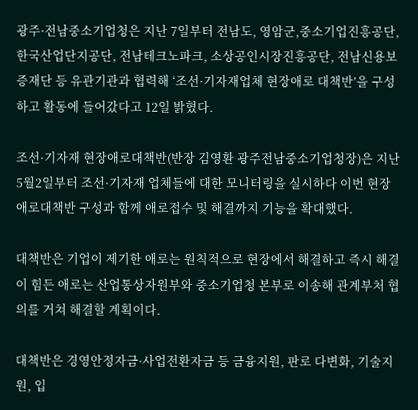광주·전남중소기업청은 지난 7일부터 전남도, 영암군,중소기업진흥공단, 한국산업단지공단, 전남테크노파크, 소상공인시장진흥공단, 전남신용보증재단 등 유관기관과 협력해 ‘조선·기자재업체 현장애로 대책반’을 구성하고 활동에 들어갔다고 12일 밝혔다.

조선·기자재 현장애로대책반(반장 김영환 광주전남중소기업청장)은 지난 5월2일부터 조선·기자재 업체들에 대한 모니터링을 실시하다 이번 현장애로대책반 구성과 함께 애로접수 및 해결까지 기능을 확대했다.

대책반은 기업이 제기한 애로는 원칙적으로 현장에서 해결하고 즉시 해결이 힘든 애로는 산업통상자원부와 중소기업청 본부로 이송해 관계부처 협의를 거쳐 해결할 계획이다.

대책반은 경영안정자금·사업전환자금 등 금융지원, 판로 다변화, 기술지원, 입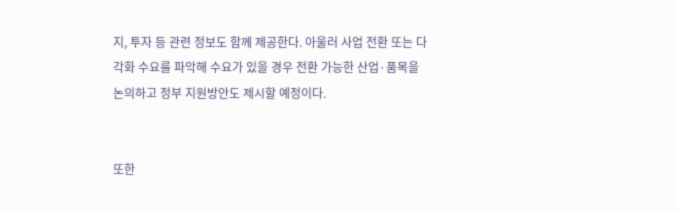지, 투자 등 관련 정보도 함께 제공한다. 아울러 사업 전환 또는 다각화 수요를 파악해 수요가 있을 경우 전환 가능한 산업·품목을 논의하고 정부 지원방안도 제시할 예정이다.


또한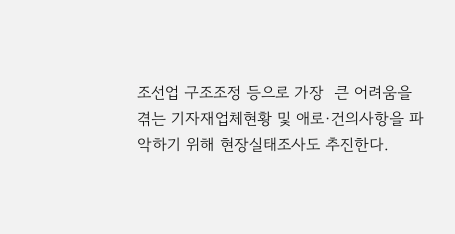조선업 구조조정 등으로 가장  큰 어려움을 겪는 기자재업체현황 및 애로·건의사항을 파악하기 위해 현장실태조사도 추진한다.